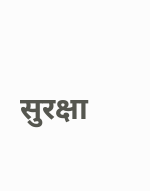सुरक्षा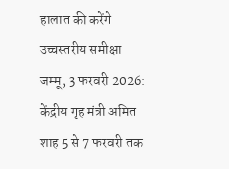हालात की करेंगे उच्चस्तरीय समीक्षा
जम्मू, 3 फरवरी 2026: केंद्रीय गृह मंत्री अमित शाह 5 से 7 फरवरी तक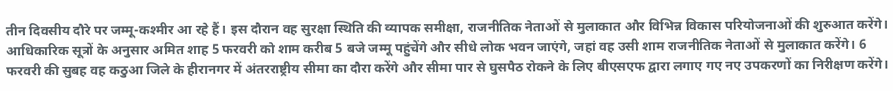तीन दिवसीय दौरे पर जम्मू-कश्मीर आ रहे हैं। इस दौरान वह सुरक्षा स्थिति की व्यापक समीक्षा, राजनीतिक नेताओं से मुलाकात और विभिन्न विकास परियोजनाओं की शुरुआत करेंगे।
आधिकारिक सूत्रों के अनुसार अमित शाह 5 फरवरी को शाम करीब 5 बजे जम्मू पहुंचेंगे और सीधे लोक भवन जाएंगे, जहां वह उसी शाम राजनीतिक नेताओं से मुलाकात करेंगे। 6 फरवरी की सुबह वह कठुआ जिले के हीरानगर में अंतरराष्ट्रीय सीमा का दौरा करेंगे और सीमा पार से घुसपैठ रोकने के लिए बीएसएफ द्वारा लगाए गए नए उपकरणों का निरीक्षण करेंगे।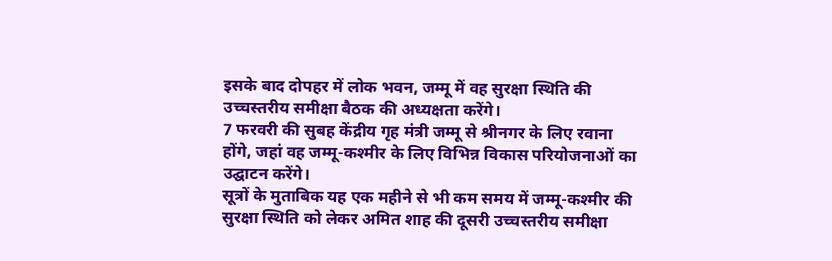इसके बाद दोपहर में लोक भवन, जम्मू में वह सुरक्षा स्थिति की उच्चस्तरीय समीक्षा बैठक की अध्यक्षता करेंगे।
7 फरवरी की सुबह केंद्रीय गृह मंत्री जम्मू से श्रीनगर के लिए रवाना होंगे, जहां वह जम्मू-कश्मीर के लिए विभिन्न विकास परियोजनाओं का उद्घाटन करेंगे।
सूत्रों के मुताबिक यह एक महीने से भी कम समय में जम्मू-कश्मीर की सुरक्षा स्थिति को लेकर अमित शाह की दूसरी उच्चस्तरीय समीक्षा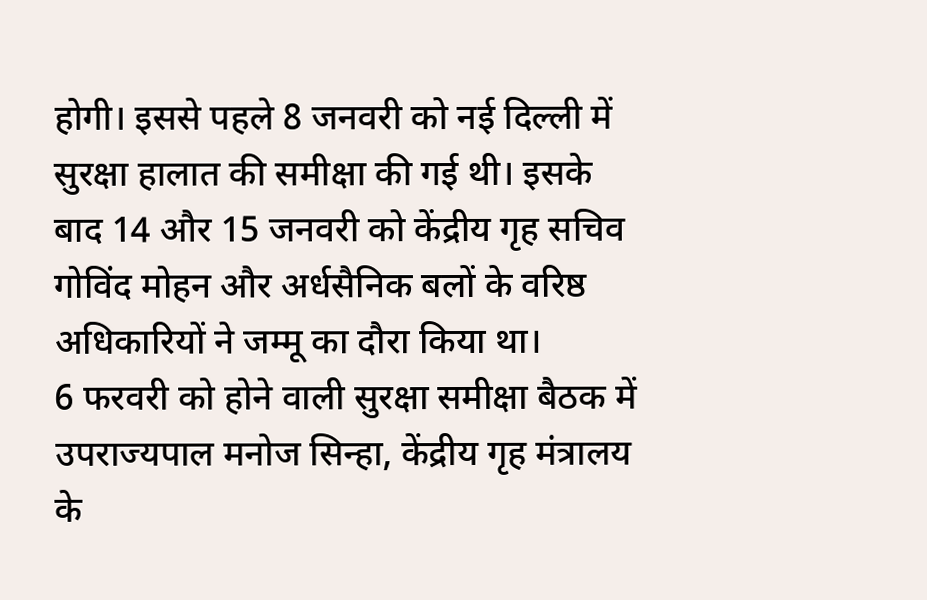होगी। इससे पहले 8 जनवरी को नई दिल्ली में सुरक्षा हालात की समीक्षा की गई थी। इसके बाद 14 और 15 जनवरी को केंद्रीय गृह सचिव गोविंद मोहन और अर्धसैनिक बलों के वरिष्ठ अधिकारियों ने जम्मू का दौरा किया था।
6 फरवरी को होने वाली सुरक्षा समीक्षा बैठक में उपराज्यपाल मनोज सिन्हा, केंद्रीय गृह मंत्रालय के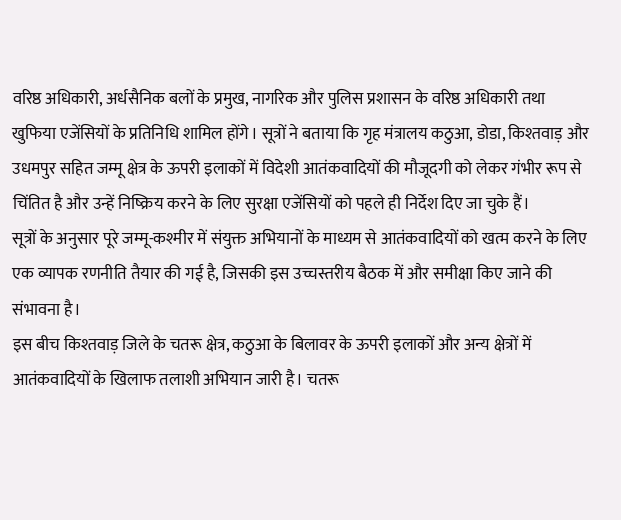वरिष्ठ अधिकारी, अर्धसैनिक बलों के प्रमुख, नागरिक और पुलिस प्रशासन के वरिष्ठ अधिकारी तथा खुफिया एजेंसियों के प्रतिनिधि शामिल होंगे। सूत्रों ने बताया कि गृह मंत्रालय कठुआ, डोडा, किश्तवाड़ और उधमपुर सहित जम्मू क्षेत्र के ऊपरी इलाकों में विदेशी आतंकवादियों की मौजूदगी को लेकर गंभीर रूप से चिंतित है और उन्हें निष्क्रिय करने के लिए सुरक्षा एजेंसियों को पहले ही निर्देश दिए जा चुके हैं।
सूत्रों के अनुसार पूरे जम्मू-कश्मीर में संयुक्त अभियानों के माध्यम से आतंकवादियों को खत्म करने के लिए एक व्यापक रणनीति तैयार की गई है, जिसकी इस उच्चस्तरीय बैठक में और समीक्षा किए जाने की संभावना है।
इस बीच किश्तवाड़ जिले के चतरू क्षेत्र, कठुआ के बिलावर के ऊपरी इलाकों और अन्य क्षेत्रों में आतंकवादियों के खिलाफ तलाशी अभियान जारी है। चतरू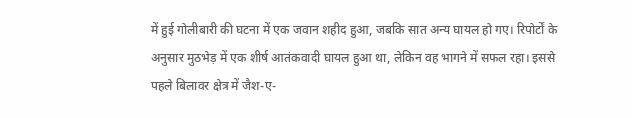में हुई गोलीबारी की घटना में एक जवान शहीद हुआ, जबकि सात अन्य घायल हो गए। रिपोर्टों के अनुसार मुठभेड़ में एक शीर्ष आतंकवादी घायल हुआ था, लेकिन वह भागने में सफल रहा। इससे पहले बिलावर क्षेत्र में जैश-ए-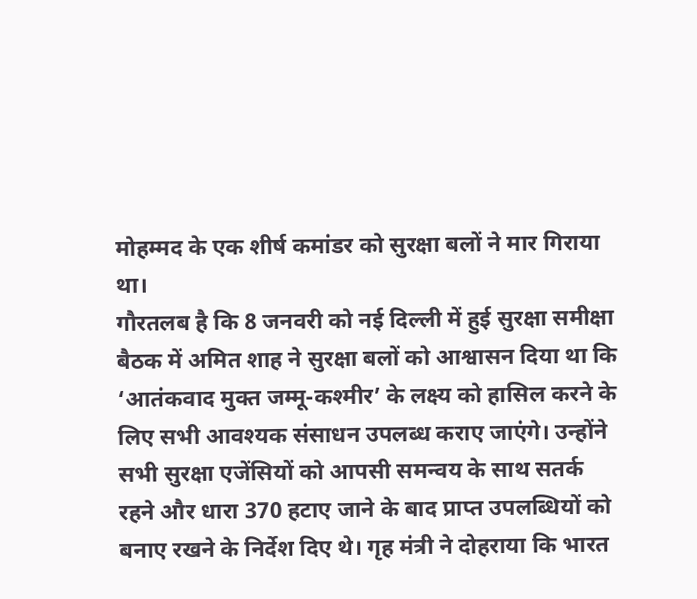मोहम्मद के एक शीर्ष कमांडर को सुरक्षा बलों ने मार गिराया था।
गौरतलब है कि 8 जनवरी को नई दिल्ली में हुई सुरक्षा समीक्षा बैठक में अमित शाह ने सुरक्षा बलों को आश्वासन दिया था कि ‘आतंकवाद मुक्त जम्मू-कश्मीर’ के लक्ष्य को हासिल करने के लिए सभी आवश्यक संसाधन उपलब्ध कराए जाएंगे। उन्होंने सभी सुरक्षा एजेंसियों को आपसी समन्वय के साथ सतर्क रहने और धारा 370 हटाए जाने के बाद प्राप्त उपलब्धियों को बनाए रखने के निर्देश दिए थे। गृह मंत्री ने दोहराया कि भारत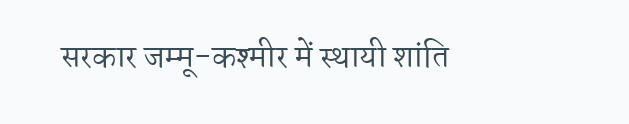सरकार जम्मू-कश्मीर में स्थायी शांति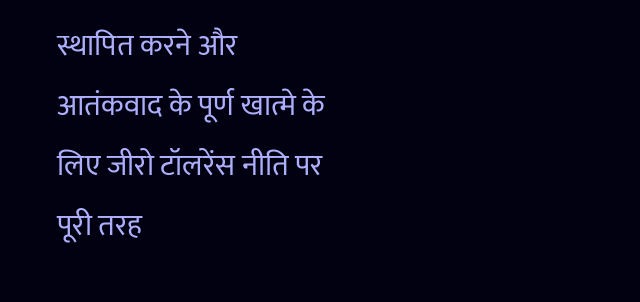स्थापित करने और आतंकवाद के पूर्ण खात्मे के लिए जीरो टॉलरेंस नीति पर पूरी तरह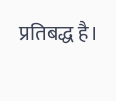प्रतिबद्ध है।